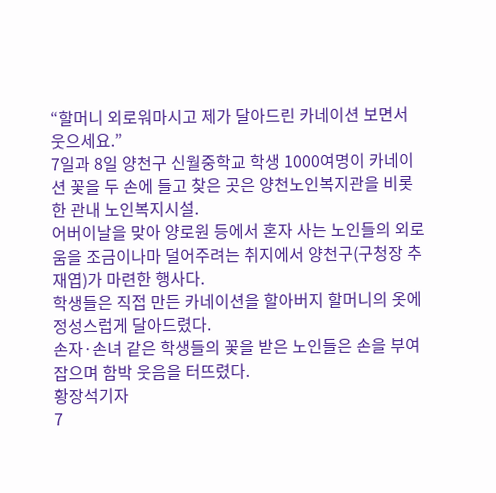“할머니 외로워마시고 제가 달아드린 카네이션 보면서 웃으세요.”
7일과 8일 양천구 신월중학교 학생 1000여명이 카네이션 꽃을 두 손에 들고 찾은 곳은 양천노인복지관을 비롯한 관내 노인복지시설.
어버이날을 맞아 양로원 등에서 혼자 사는 노인들의 외로움을 조금이나마 덜어주려는 취지에서 양천구(구청장 추재엽)가 마련한 행사다.
학생들은 직접 만든 카네이션을 할아버지 할머니의 옷에 정성스럽게 달아드렸다.
손자·손녀 같은 학생들의 꽃을 받은 노인들은 손을 부여잡으며 함박 웃음을 터뜨렸다.
황장석기자
7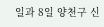일과 8일 양천구 신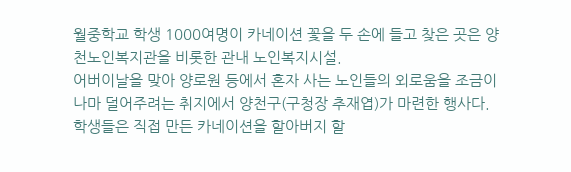월중학교 학생 1000여명이 카네이션 꽃을 두 손에 들고 찾은 곳은 양천노인복지관을 비롯한 관내 노인복지시설.
어버이날을 맞아 양로원 등에서 혼자 사는 노인들의 외로움을 조금이나마 덜어주려는 취지에서 양천구(구청장 추재엽)가 마련한 행사다.
학생들은 직접 만든 카네이션을 할아버지 할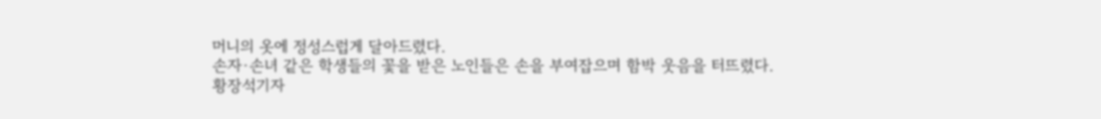머니의 옷에 정성스럽게 달아드렸다.
손자·손녀 같은 학생들의 꽃을 받은 노인들은 손을 부여잡으며 함박 웃음을 터뜨렸다.
황장석기자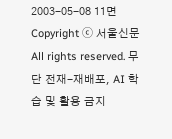2003-05-08 11면
Copyright ⓒ 서울신문 All rights reserved. 무단 전재-재배포, AI 학습 및 활용 금지